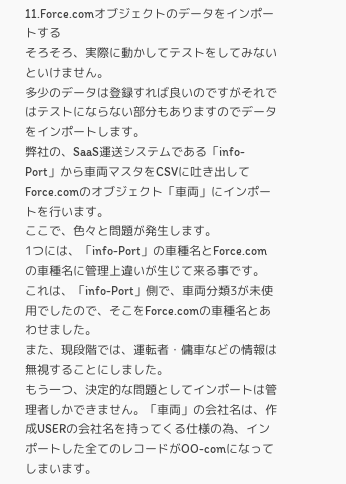11.Force.comオブジェクトのデータをインポートする
そろそろ、実際に動かしてテストをしてみないといけません。
多少のデータは登録すれば良いのですがそれではテストにならない部分もありますのでデータをインポートします。
弊社の、SaaS運送システムである「info-Port」から車両マスタをCSVに吐き出してForce.comのオブジェクト「車両」にインポートを行います。
ここで、色々と問題が発生します。
1つには、「info-Port」の車種名とForce.comの車種名に管理上違いが生じて来る事です。
これは、「info-Port」側で、車両分類3が未使用でしたので、そこをForce.comの車種名とあわせました。
また、現段階では、運転者・傭車などの情報は無視することにしました。
もう一つ、決定的な問題としてインポートは管理者しかできません。「車両」の会社名は、作成USERの会社名を持ってくる仕様の為、インポートした全てのレコードがOO-comになってしまいます。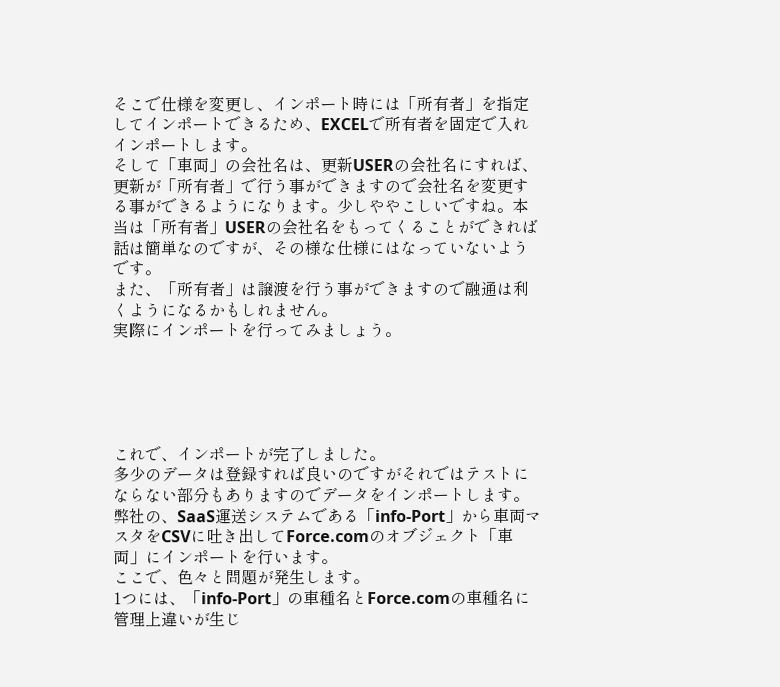そこで仕様を変更し、インポート時には「所有者」を指定してインポートできるため、EXCELで所有者を固定で入れインポートします。
そして「車両」の会社名は、更新USERの会社名にすれば、更新が「所有者」で行う事ができますので会社名を変更する事ができるようになります。少しややこしいですね。本当は「所有者」USERの会社名をもってくることができれば話は簡単なのですが、その様な仕様にはなっていないようです。
また、「所有者」は譲渡を行う事ができますので融通は利くようになるかもしれません。
実際にインポートを行ってみましょう。





これで、インポートが完了しました。
多少のデータは登録すれば良いのですがそれではテストにならない部分もありますのでデータをインポートします。
弊社の、SaaS運送システムである「info-Port」から車両マスタをCSVに吐き出してForce.comのオブジェクト「車両」にインポートを行います。
ここで、色々と問題が発生します。
1つには、「info-Port」の車種名とForce.comの車種名に管理上違いが生じ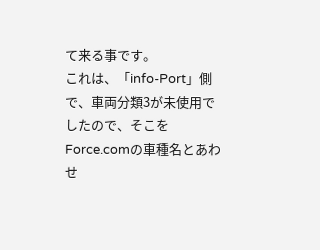て来る事です。
これは、「info-Port」側で、車両分類3が未使用でしたので、そこをForce.comの車種名とあわせ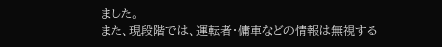ました。
また、現段階では、運転者・傭車などの情報は無視する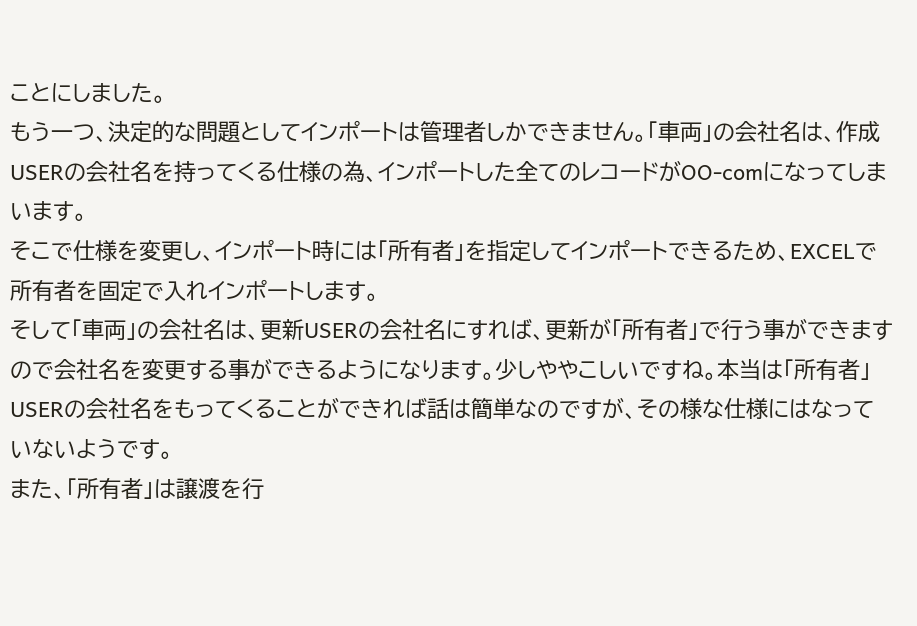ことにしました。
もう一つ、決定的な問題としてインポートは管理者しかできません。「車両」の会社名は、作成USERの会社名を持ってくる仕様の為、インポートした全てのレコードがOO-comになってしまいます。
そこで仕様を変更し、インポート時には「所有者」を指定してインポートできるため、EXCELで所有者を固定で入れインポートします。
そして「車両」の会社名は、更新USERの会社名にすれば、更新が「所有者」で行う事ができますので会社名を変更する事ができるようになります。少しややこしいですね。本当は「所有者」USERの会社名をもってくることができれば話は簡単なのですが、その様な仕様にはなっていないようです。
また、「所有者」は譲渡を行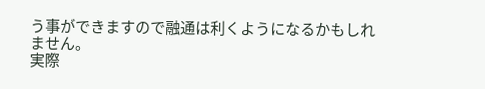う事ができますので融通は利くようになるかもしれません。
実際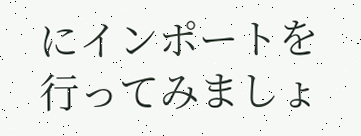にインポートを行ってみましょ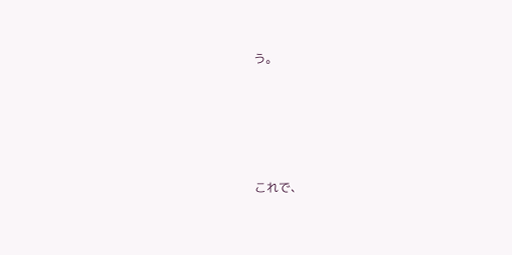う。





これで、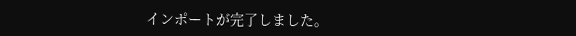インポートが完了しました。